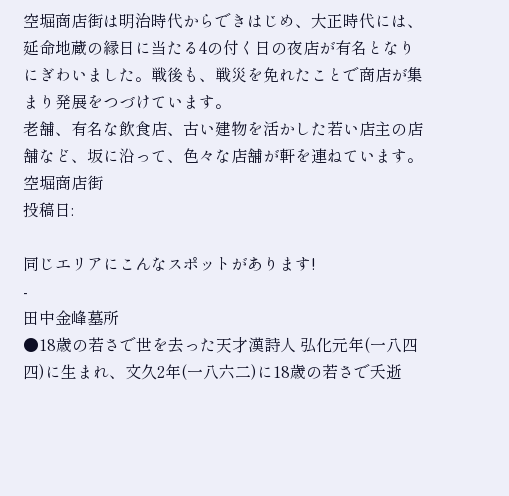空堀商店街は明治時代からできはじめ、大正時代には、延命地蔵の縁日に当たる4の付く日の夜店が有名となりにぎわいました。戦後も、戦災を免れたことで商店が集まり発展をつづけています。
老舗、有名な飲食店、古い建物を活かした若い店主の店舗など、坂に沿って、色々な店舗が軒を連ねています。
空堀商店街
投稿日:

同じエリアにこんなスポットがあります!
-
田中金峰墓所
●18歳の若さで世を去った天才漢詩人 弘化元年(一八四四)に生まれ、文久2年(一八六二)に18歳の若さで夭逝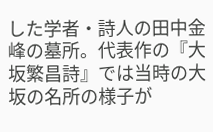した学者・詩人の田中金峰の墓所。代表作の『大坂繁昌詩』では当時の大坂の名所の様子が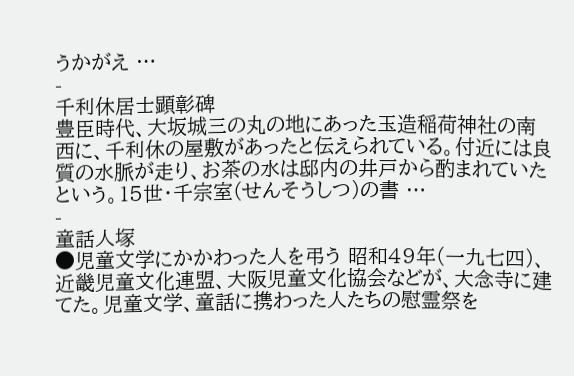うかがえ …
-
千利休居士顕彰碑
豊臣時代、大坂城三の丸の地にあった玉造稲荷神社の南西に、千利休の屋敷があったと伝えられている。付近には良質の水脈が走り、お茶の水は邸内の井戸から酌まれていたという。15世・千宗室(せんそうしつ)の書 …
-
童話人塚
●児童文学にかかわった人を弔う 昭和49年(一九七四)、近畿児童文化連盟、大阪児童文化協会などが、大念寺に建てた。児童文学、童話に携わった人たちの慰霊祭を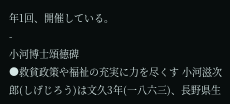年1回、開催している。
-
小河博士頌徳碑
●救貧政策や福祉の充実に力を尽くす 小河滋次郎(しげじろう)は文久3年(一八六三)、長野県生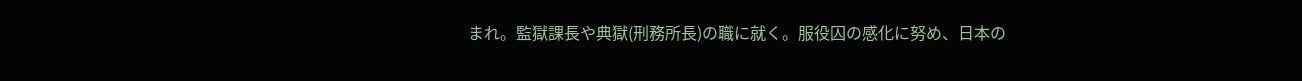まれ。監獄課長や典獄(刑務所長)の職に就く。服役囚の感化に努め、日本の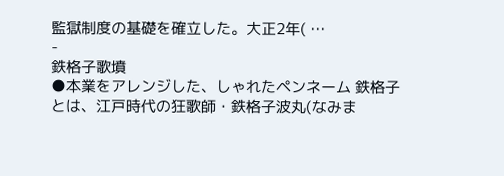監獄制度の基礎を確立した。大正2年( …
-
鉄格子歌墳
●本業をアレンジした、しゃれたペンネーム 鉄格子とは、江戸時代の狂歌師・鉄格子波丸(なみま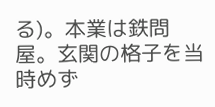る)。本業は鉄問屋。玄関の格子を当時めず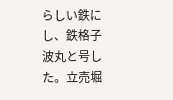らしい鉄にし、鉄格子波丸と号した。立売堀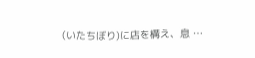(いたちぼり)に店を構え、息 …